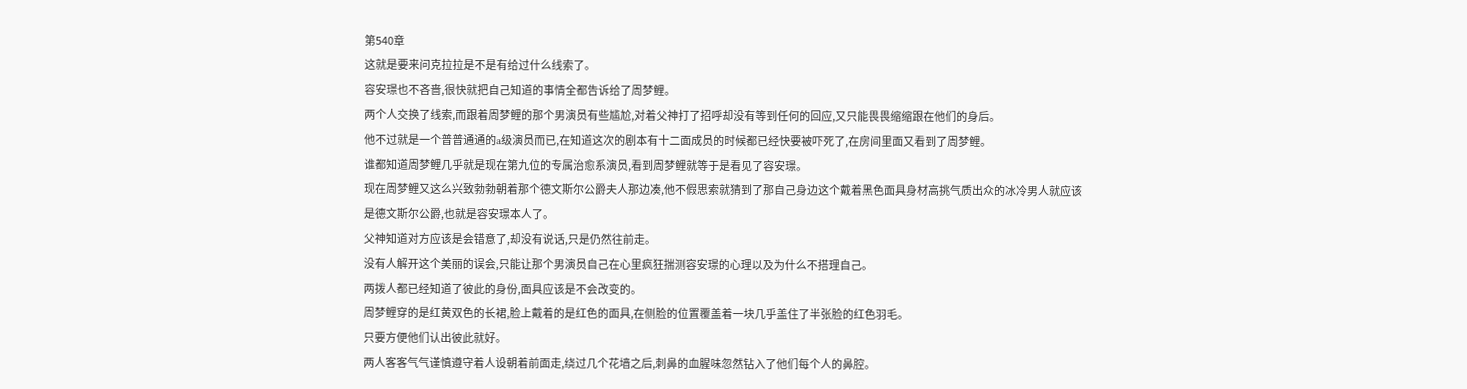第540章
这就是要来问克拉拉是不是有给过什么线索了。
容安璟也不吝啬,很快就把自己知道的事情全都告诉给了周梦鲤。
两个人交换了线索,而跟着周梦鲤的那个男演员有些尴尬,对着父神打了招呼却没有等到任何的回应,又只能畏畏缩缩跟在他们的身后。
他不过就是一个普普通通的a级演员而已,在知道这次的剧本有十二面成员的时候都已经快要被吓死了,在房间里面又看到了周梦鲤。
谁都知道周梦鲤几乎就是现在第九位的专属治愈系演员,看到周梦鲤就等于是看见了容安璟。
现在周梦鲤又这么兴致勃勃朝着那个德文斯尔公爵夫人那边凑,他不假思索就猜到了那自己身边这个戴着黑色面具身材高挑气质出众的冰冷男人就应该是德文斯尔公爵,也就是容安璟本人了。
父神知道对方应该是会错意了,却没有说话,只是仍然往前走。
没有人解开这个美丽的误会,只能让那个男演员自己在心里疯狂揣测容安璟的心理以及为什么不搭理自己。
两拨人都已经知道了彼此的身份,面具应该是不会改变的。
周梦鲤穿的是红黄双色的长裙,脸上戴着的是红色的面具,在侧脸的位置覆盖着一块几乎盖住了半张脸的红色羽毛。
只要方便他们认出彼此就好。
两人客客气气谨慎遵守着人设朝着前面走,绕过几个花墙之后,刺鼻的血腥味忽然钻入了他们每个人的鼻腔。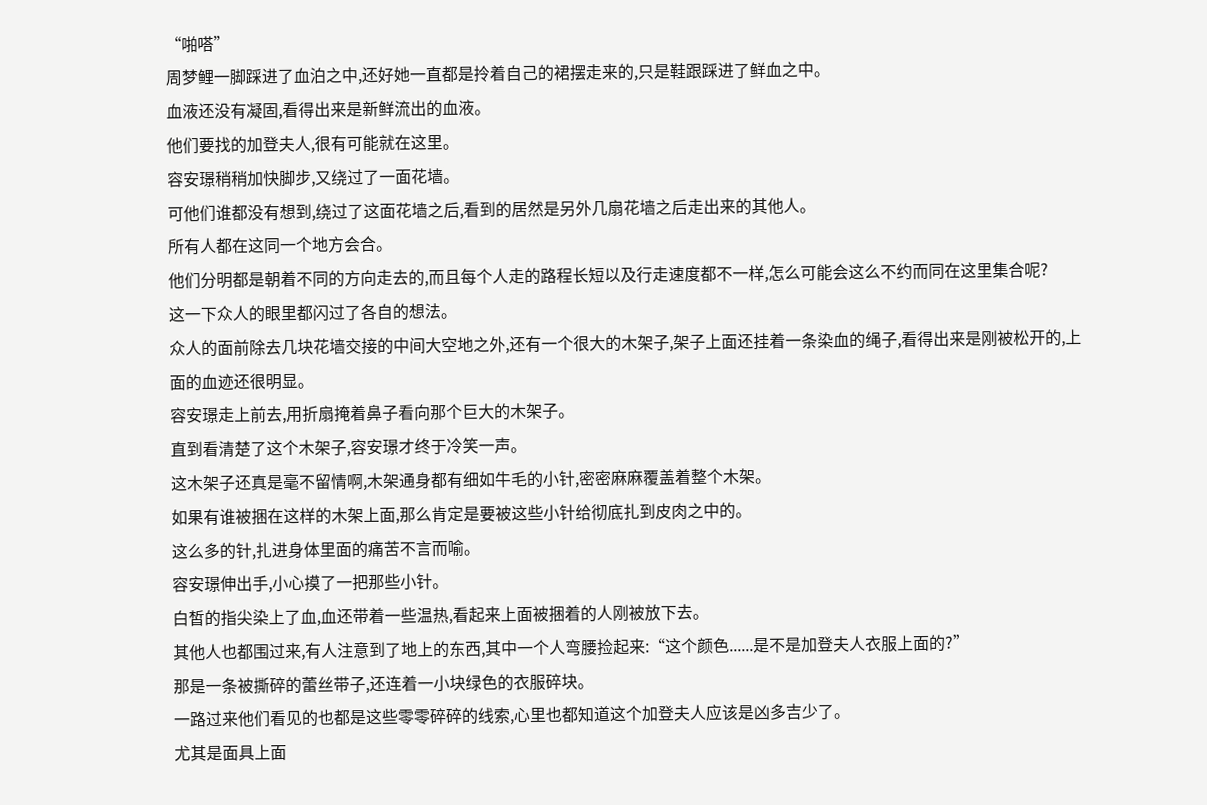“啪嗒”
周梦鲤一脚踩进了血泊之中,还好她一直都是拎着自己的裙摆走来的,只是鞋跟踩进了鲜血之中。
血液还没有凝固,看得出来是新鲜流出的血液。
他们要找的加登夫人,很有可能就在这里。
容安璟稍稍加快脚步,又绕过了一面花墙。
可他们谁都没有想到,绕过了这面花墙之后,看到的居然是另外几扇花墙之后走出来的其他人。
所有人都在这同一个地方会合。
他们分明都是朝着不同的方向走去的,而且每个人走的路程长短以及行走速度都不一样,怎么可能会这么不约而同在这里集合呢?
这一下众人的眼里都闪过了各自的想法。
众人的面前除去几块花墙交接的中间大空地之外,还有一个很大的木架子,架子上面还挂着一条染血的绳子,看得出来是刚被松开的,上面的血迹还很明显。
容安璟走上前去,用折扇掩着鼻子看向那个巨大的木架子。
直到看清楚了这个木架子,容安璟才终于冷笑一声。
这木架子还真是毫不留情啊,木架通身都有细如牛毛的小针,密密麻麻覆盖着整个木架。
如果有谁被捆在这样的木架上面,那么肯定是要被这些小针给彻底扎到皮肉之中的。
这么多的针,扎进身体里面的痛苦不言而喻。
容安璟伸出手,小心摸了一把那些小针。
白皙的指尖染上了血,血还带着一些温热,看起来上面被捆着的人刚被放下去。
其他人也都围过来,有人注意到了地上的东西,其中一个人弯腰捡起来:“这个颜色......是不是加登夫人衣服上面的?”
那是一条被撕碎的蕾丝带子,还连着一小块绿色的衣服碎块。
一路过来他们看见的也都是这些零零碎碎的线索,心里也都知道这个加登夫人应该是凶多吉少了。
尤其是面具上面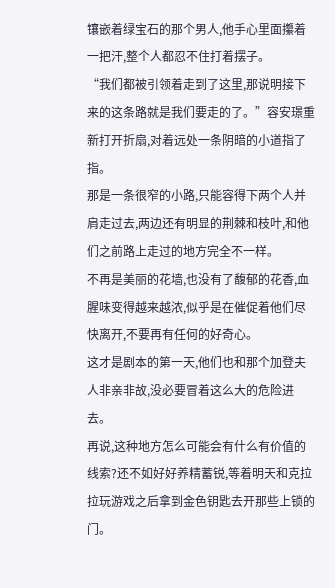镶嵌着绿宝石的那个男人,他手心里面攥着一把汗,整个人都忍不住打着摆子。
“我们都被引领着走到了这里,那说明接下来的这条路就是我们要走的了。”容安璟重新打开折扇,对着远处一条阴暗的小道指了指。
那是一条很窄的小路,只能容得下两个人并肩走过去,两边还有明显的荆棘和枝叶,和他们之前路上走过的地方完全不一样。
不再是美丽的花墙,也没有了馥郁的花香,血腥味变得越来越浓,似乎是在催促着他们尽快离开,不要再有任何的好奇心。
这才是剧本的第一天,他们也和那个加登夫人非亲非故,没必要冒着这么大的危险进去。
再说,这种地方怎么可能会有什么有价值的线索?还不如好好养精蓄锐,等着明天和克拉拉玩游戏之后拿到金色钥匙去开那些上锁的门。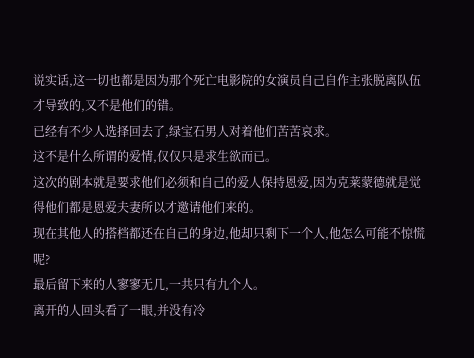说实话,这一切也都是因为那个死亡电影院的女演员自己自作主张脱离队伍才导致的,又不是他们的错。
已经有不少人选择回去了,绿宝石男人对着他们苦苦哀求。
这不是什么所谓的爱情,仅仅只是求生欲而已。
这次的剧本就是要求他们必须和自己的爱人保持恩爱,因为克莱蒙德就是觉得他们都是恩爱夫妻所以才邀请他们来的。
现在其他人的搭档都还在自己的身边,他却只剩下一个人,他怎么可能不惊慌呢?
最后留下来的人寥寥无几,一共只有九个人。
离开的人回头看了一眼,并没有冷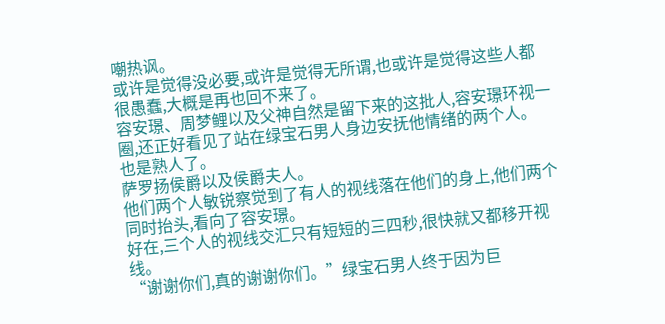嘲热讽。
或许是觉得没必要,或许是觉得无所谓,也或许是觉得这些人都很愚蠢,大概是再也回不来了。
容安璟、周梦鲤以及父神自然是留下来的这批人,容安璟环视一圈,还正好看见了站在绿宝石男人身边安抚他情绪的两个人。
也是熟人了。
萨罗扬侯爵以及侯爵夫人。
他们两个人敏锐察觉到了有人的视线落在他们的身上,他们两个同时抬头,看向了容安璟。
好在,三个人的视线交汇只有短短的三四秒,很快就又都移开视线。
“谢谢你们,真的谢谢你们。”绿宝石男人终于因为巨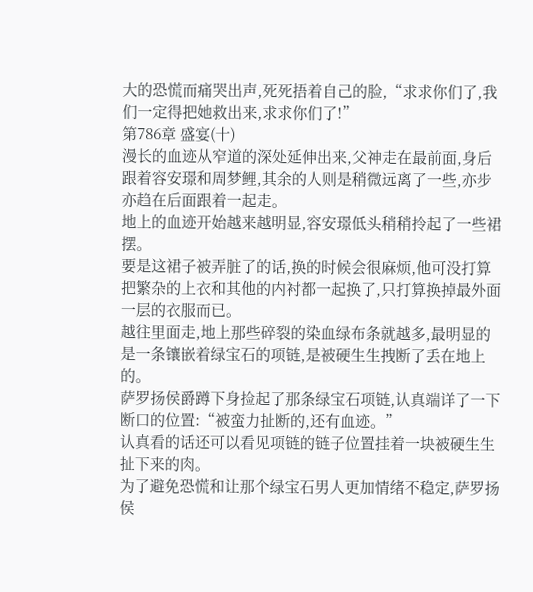大的恐慌而痛哭出声,死死捂着自己的脸,“求求你们了,我们一定得把她救出来,求求你们了!”
第786章 盛宴(十)
漫长的血迹从窄道的深处延伸出来,父神走在最前面,身后跟着容安璟和周梦鲤,其余的人则是稍微远离了一些,亦步亦趋在后面跟着一起走。
地上的血迹开始越来越明显,容安璟低头稍稍拎起了一些裙摆。
要是这裙子被弄脏了的话,换的时候会很麻烦,他可没打算把繁杂的上衣和其他的内衬都一起换了,只打算换掉最外面一层的衣服而已。
越往里面走,地上那些碎裂的染血绿布条就越多,最明显的是一条镶嵌着绿宝石的项链,是被硬生生拽断了丢在地上的。
萨罗扬侯爵蹲下身捡起了那条绿宝石项链,认真端详了一下断口的位置:“被蛮力扯断的,还有血迹。”
认真看的话还可以看见项链的链子位置挂着一块被硬生生扯下来的肉。
为了避免恐慌和让那个绿宝石男人更加情绪不稳定,萨罗扬侯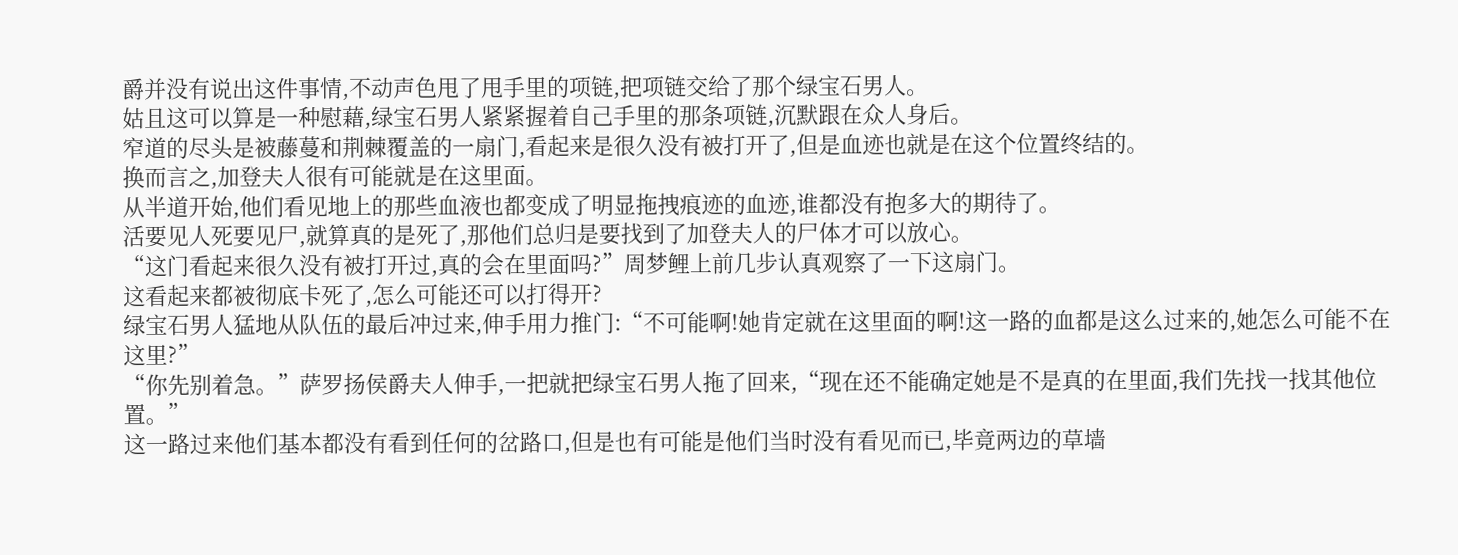爵并没有说出这件事情,不动声色甩了甩手里的项链,把项链交给了那个绿宝石男人。
姑且这可以算是一种慰藉,绿宝石男人紧紧握着自己手里的那条项链,沉默跟在众人身后。
窄道的尽头是被藤蔓和荆棘覆盖的一扇门,看起来是很久没有被打开了,但是血迹也就是在这个位置终结的。
换而言之,加登夫人很有可能就是在这里面。
从半道开始,他们看见地上的那些血液也都变成了明显拖拽痕迹的血迹,谁都没有抱多大的期待了。
活要见人死要见尸,就算真的是死了,那他们总归是要找到了加登夫人的尸体才可以放心。
“这门看起来很久没有被打开过,真的会在里面吗?”周梦鲤上前几步认真观察了一下这扇门。
这看起来都被彻底卡死了,怎么可能还可以打得开?
绿宝石男人猛地从队伍的最后冲过来,伸手用力推门:“不可能啊!她肯定就在这里面的啊!这一路的血都是这么过来的,她怎么可能不在这里?”
“你先别着急。”萨罗扬侯爵夫人伸手,一把就把绿宝石男人拖了回来,“现在还不能确定她是不是真的在里面,我们先找一找其他位置。”
这一路过来他们基本都没有看到任何的岔路口,但是也有可能是他们当时没有看见而已,毕竟两边的草墙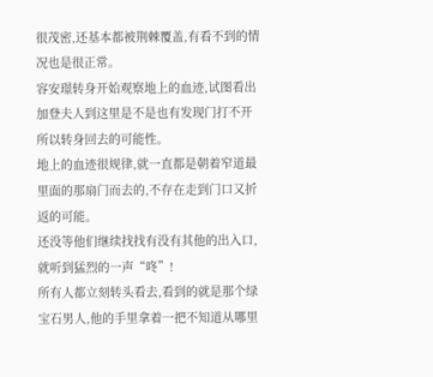很茂密,还基本都被荆棘覆盖,有看不到的情况也是很正常。
容安璟转身开始观察地上的血迹,试图看出加登夫人到这里是不是也有发现门打不开所以转身回去的可能性。
地上的血迹很规律,就一直都是朝着窄道最里面的那扇门而去的,不存在走到门口又折返的可能。
还没等他们继续找找有没有其他的出入口,就听到猛烈的一声“咚”!
所有人都立刻转头看去,看到的就是那个绿宝石男人,他的手里拿着一把不知道从哪里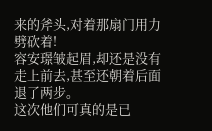来的斧头,对着那扇门用力劈砍着!
容安璟皱起眉,却还是没有走上前去,甚至还朝着后面退了两步。
这次他们可真的是已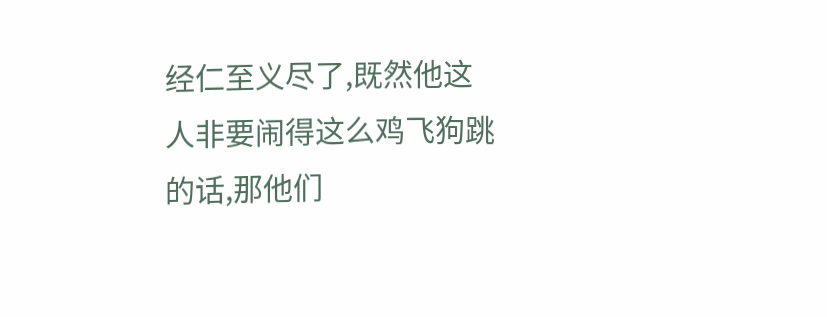经仁至义尽了,既然他这人非要闹得这么鸡飞狗跳的话,那他们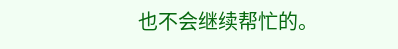也不会继续帮忙的。